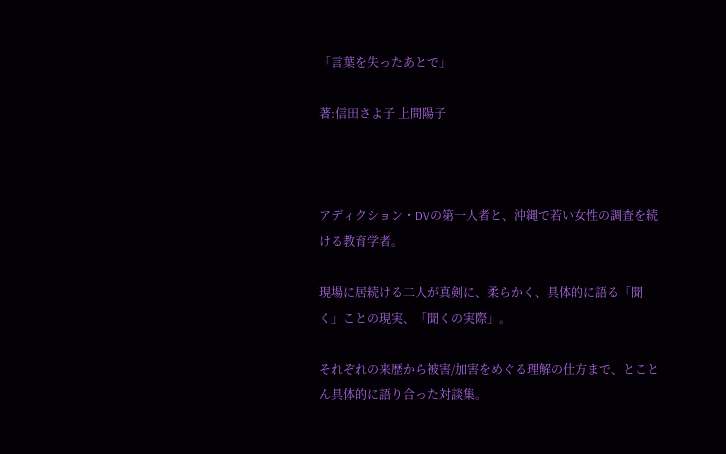「言葉を失ったあとで」

著:信田さよ子 上間陽子



アディクション・DVの第一人者と、沖縄で若い女性の調査を続ける教育学者。

現場に居続ける二人が真剣に、柔らかく、具体的に語る「聞く」ことの現実、「聞くの実際」。

それぞれの来歴から被害/加害をめぐる理解の仕方まで、とことん具体的に語り合った対談集。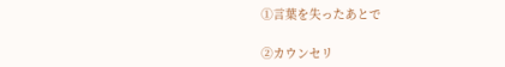①言葉を失ったあとで

②カウンセリ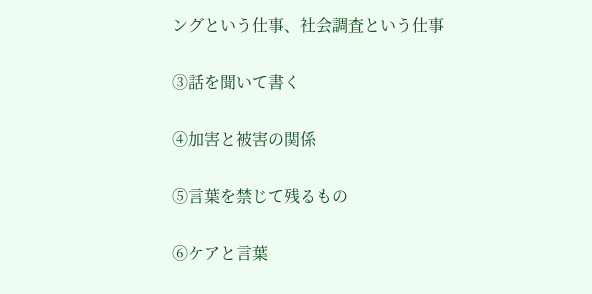ングという仕事、社会調査という仕事

③話を聞いて書く

④加害と被害の関係

⑤言葉を禁じて残るもの

⑥ケアと言葉